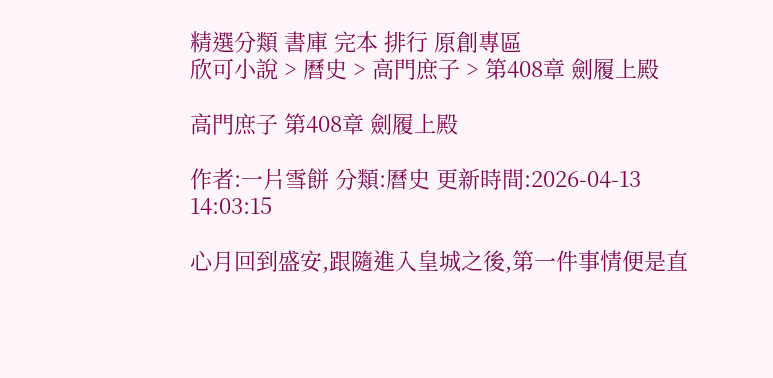精選分類 書庫 完本 排行 原創專區
欣可小說 > 曆史 > 高門庶子 > 第408章 劍履上殿

高門庶子 第408章 劍履上殿

作者:一片雪餅 分類:曆史 更新時間:2026-04-13 14:03:15

心月回到盛安,跟隨進入皇城之後,第一件事情便是直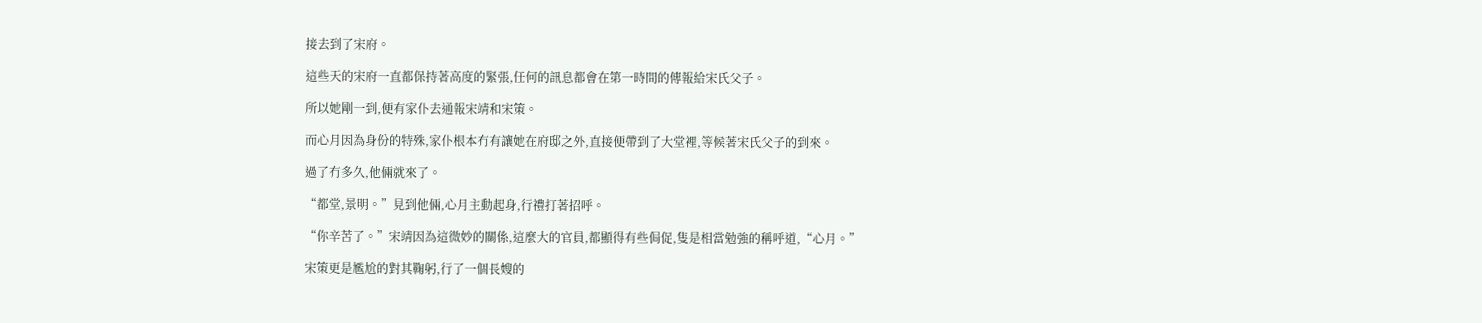接去到了宋府。

這些天的宋府一直都保持著高度的緊張,任何的訊息都會在第一時間的傳報給宋氏父子。

所以她剛一到,便有家仆去通報宋靖和宋策。

而心月因為身份的特殊,家仆根本冇有讓她在府邸之外,直接便帶到了大堂裡,等候著宋氏父子的到來。

過了冇多久,他倆就來了。

“都堂,景明。”見到他倆,心月主動起身,行禮打著招呼。

“你辛苦了。”宋靖因為這微妙的關係,這麼大的官員,都顯得有些侷促,隻是相當勉強的稱呼道,“心月。”

宋策更是尷尬的對其鞠躬,行了一個長嫂的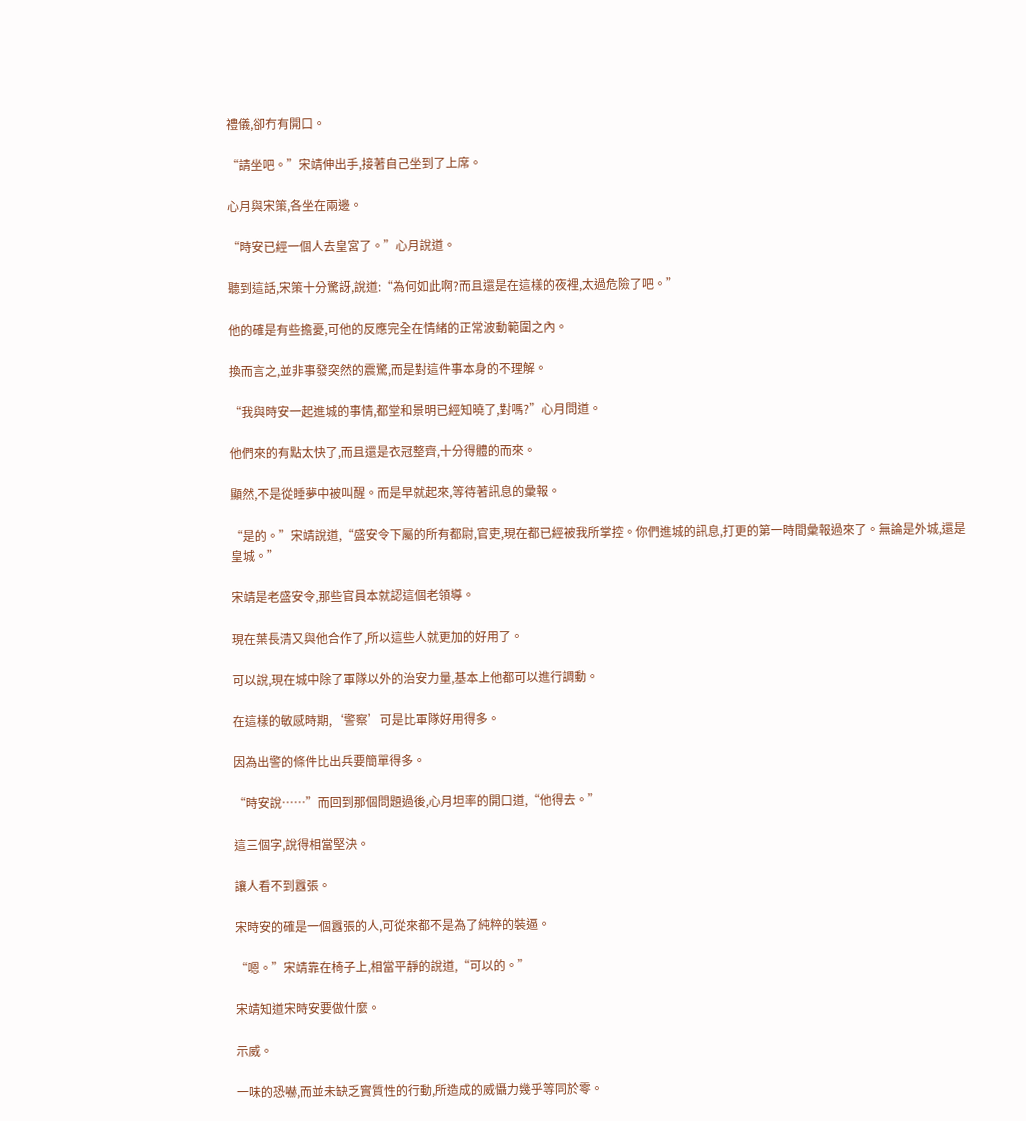禮儀,卻冇有開口。

“請坐吧。”宋靖伸出手,接著自己坐到了上席。

心月與宋策,各坐在兩邊。

“時安已經一個人去皇宮了。”心月說道。

聽到這話,宋策十分驚訝,說道:“為何如此啊?而且還是在這樣的夜裡,太過危險了吧。”

他的確是有些擔憂,可他的反應完全在情緒的正常波動範圍之內。

換而言之,並非事發突然的震驚,而是對這件事本身的不理解。

“我與時安一起進城的事情,都堂和景明已經知曉了,對嗎?”心月問道。

他們來的有點太快了,而且還是衣冠整齊,十分得體的而來。

顯然,不是從睡夢中被叫醒。而是早就起來,等待著訊息的彙報。

“是的。”宋靖說道,“盛安令下屬的所有都尉,官吏,現在都已經被我所掌控。你們進城的訊息,打更的第一時間彙報過來了。無論是外城,還是皇城。”

宋靖是老盛安令,那些官員本就認這個老領導。

現在葉長清又與他合作了,所以這些人就更加的好用了。

可以說,現在城中除了軍隊以外的治安力量,基本上他都可以進行調動。

在這樣的敏感時期,‘警察’可是比軍隊好用得多。

因為出警的條件比出兵要簡單得多。

“時安說……”而回到那個問題過後,心月坦率的開口道,“他得去。”

這三個字,說得相當堅決。

讓人看不到囂張。

宋時安的確是一個囂張的人,可從來都不是為了純粹的裝逼。

“嗯。”宋靖靠在椅子上,相當平靜的說道,“可以的。”

宋靖知道宋時安要做什麼。

示威。

一味的恐嚇,而並未缺乏實質性的行動,所造成的威懾力幾乎等同於零。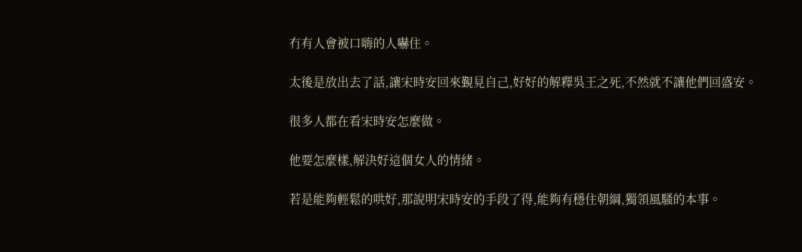冇有人會被口嗨的人嚇住。

太後是放出去了話,讓宋時安回來覲見自己,好好的解釋吳王之死,不然就不讓他們回盛安。

很多人都在看宋時安怎麼做。

他要怎麼樣,解決好這個女人的情緒。

若是能夠輕鬆的哄好,那說明宋時安的手段了得,能夠有穩住朝綱,獨領風騷的本事。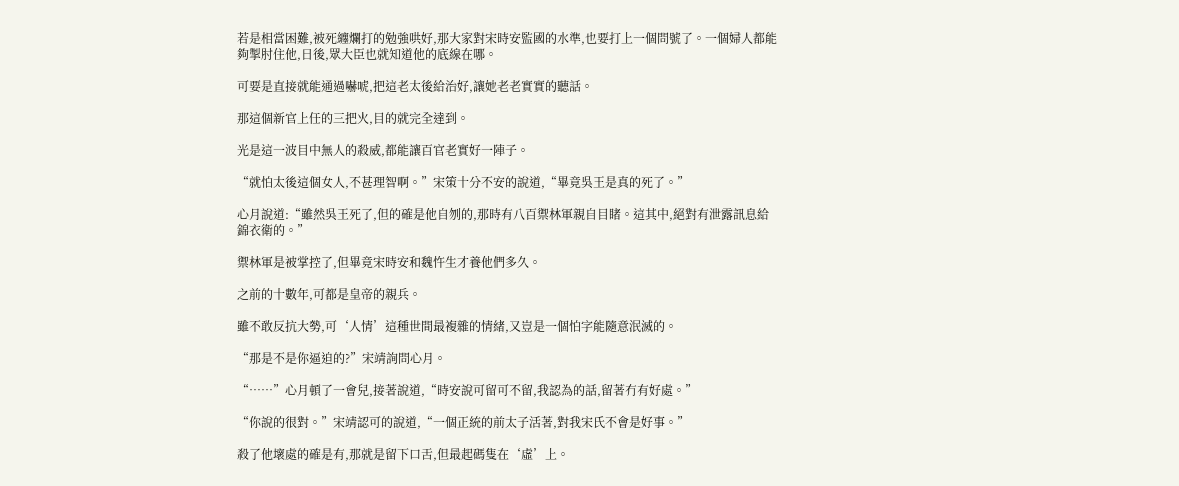若是相當困難,被死纏爛打的勉強哄好,那大家對宋時安監國的水準,也要打上一個問號了。一個婦人都能夠掣肘住他,日後,眾大臣也就知道他的底線在哪。

可要是直接就能通過嚇唬,把這老太後給治好,讓她老老實實的聽話。

那這個新官上任的三把火,目的就完全達到。

光是這一波目中無人的殺威,都能讓百官老實好一陣子。

“就怕太後這個女人,不甚理智啊。”宋策十分不安的說道,“畢竟吳王是真的死了。”

心月說道:“雖然吳王死了,但的確是他自刎的,那時有八百禦林軍親自目睹。這其中,絕對有泄露訊息給錦衣衛的。”

禦林軍是被掌控了,但畢竟宋時安和魏忤生才養他們多久。

之前的十數年,可都是皇帝的親兵。

雖不敢反抗大勢,可‘人情’這種世間最複雜的情緒,又豈是一個怕字能隨意泯滅的。

“那是不是你逼迫的?”宋靖詢問心月。

“……”心月頓了一會兒,接著說道,“時安說可留可不留,我認為的話,留著冇有好處。”

“你說的很對。”宋靖認可的說道,“一個正統的前太子活著,對我宋氏不會是好事。”

殺了他壞處的確是有,那就是留下口舌,但最起碼隻在‘虛’上。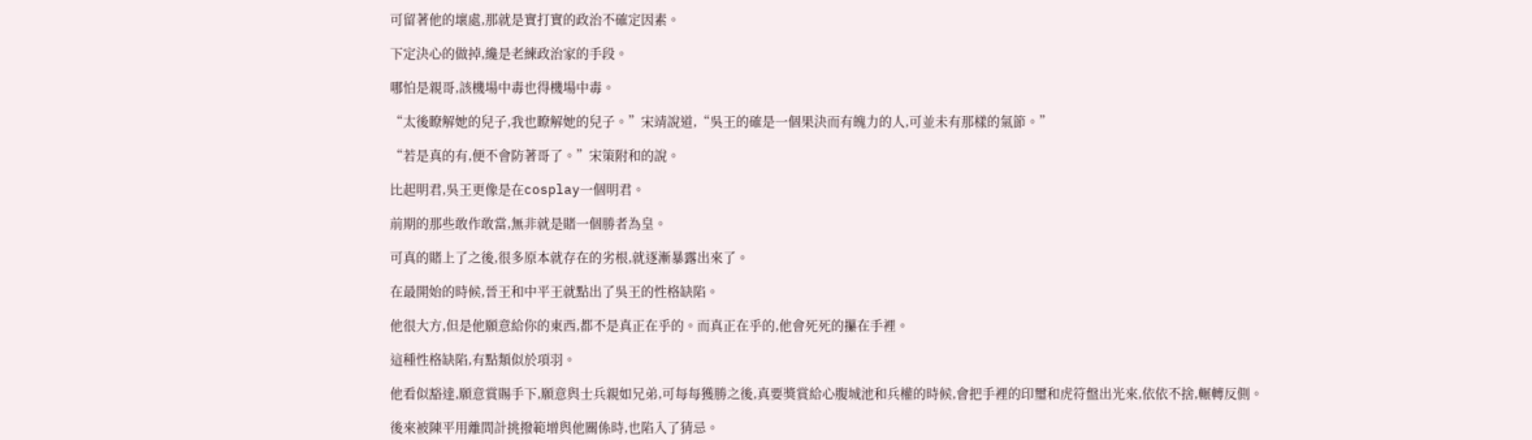可留著他的壞處,那就是實打實的政治不確定因素。

下定決心的做掉,纔是老練政治家的手段。

哪怕是親哥,該機場中毒也得機場中毒。

“太後瞭解她的兒子,我也瞭解她的兒子。”宋靖說道,“吳王的確是一個果決而有魄力的人,可並未有那樣的氣節。”

“若是真的有,便不會防著哥了。”宋策附和的說。

比起明君,吳王更像是在cosplay一個明君。

前期的那些敢作敢當,無非就是賭一個勝者為皇。

可真的賭上了之後,很多原本就存在的劣根,就逐漸暴露出來了。

在最開始的時候,晉王和中平王就點出了吳王的性格缺陷。

他很大方,但是他願意給你的東西,都不是真正在乎的。而真正在乎的,他會死死的攥在手裡。

這種性格缺陷,有點類似於項羽。

他看似豁達,願意賞賜手下,願意與士兵親如兄弟,可每每獲勝之後,真要獎賞給心腹城池和兵權的時候,會把手裡的印璽和虎符盤出光來,依依不捨,輾轉反側。

後來被陳平用離間計挑撥範增與他關係時,也陷入了猜忌。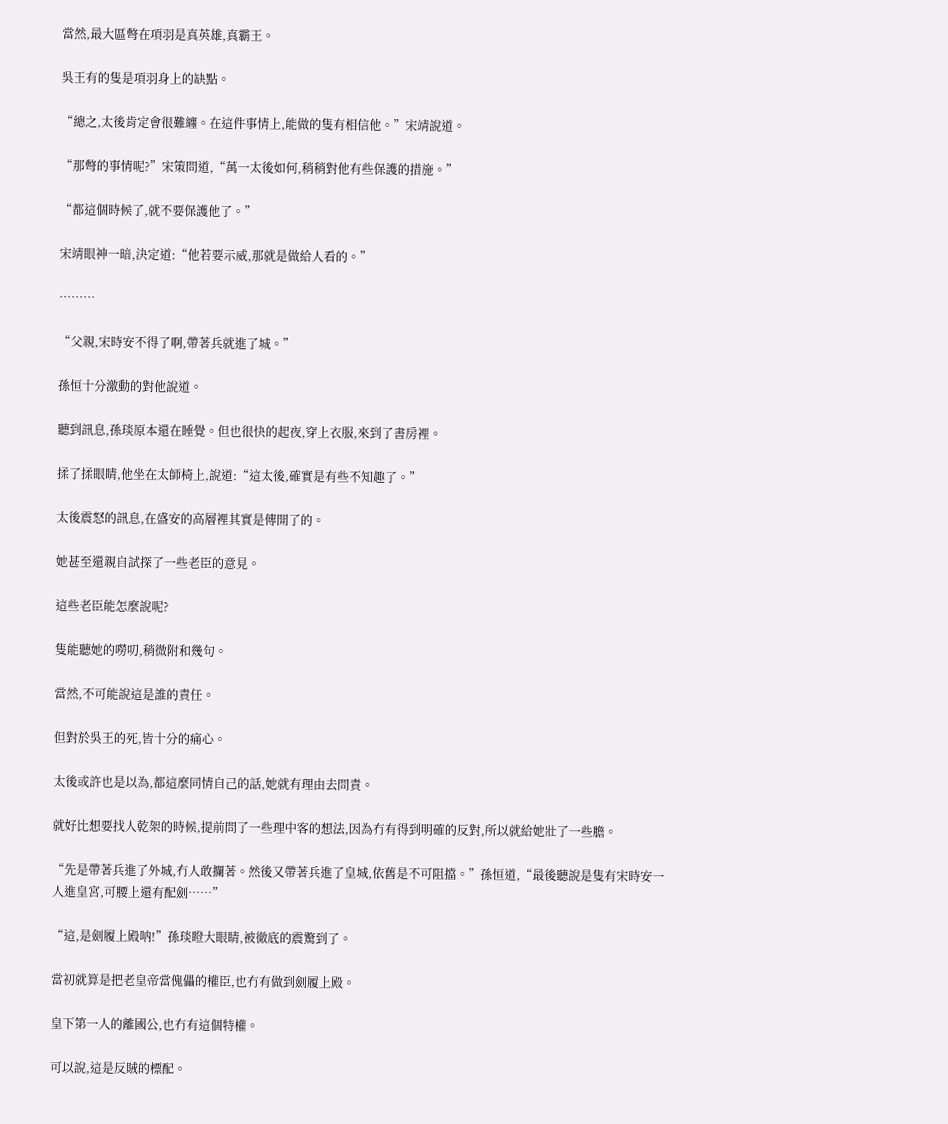當然,最大區彆在項羽是真英雄,真霸王。

吳王有的隻是項羽身上的缺點。

“總之,太後肯定會很難纏。在這件事情上,能做的隻有相信他。”宋靖說道。

“那彆的事情呢?”宋策問道,“萬一太後如何,稍稍對他有些保護的措施。”

“都這個時候了,就不要保護他了。”

宋靖眼神一暗,決定道:“他若要示威,那就是做給人看的。”

………

“父親,宋時安不得了啊,帶著兵就進了城。”

孫恒十分激動的對他說道。

聽到訊息,孫琰原本還在睡覺。但也很快的起夜,穿上衣服,來到了書房裡。

揉了揉眼睛,他坐在太師椅上,說道:“這太後,確實是有些不知趣了。”

太後震怒的訊息,在盛安的高層裡其實是傳開了的。

她甚至還親自試探了一些老臣的意見。

這些老臣能怎麼說呢?

隻能聽她的嘮叨,稍微附和幾句。

當然,不可能說這是誰的責任。

但對於吳王的死,皆十分的痛心。

太後或許也是以為,都這麼同情自己的話,她就有理由去問責。

就好比想要找人乾架的時候,提前問了一些理中客的想法,因為冇有得到明確的反對,所以就給她壯了一些膽。

“先是帶著兵進了外城,冇人敢攔著。然後又帶著兵進了皇城,依舊是不可阻擋。”孫恒道,“最後聽說是隻有宋時安一人進皇宮,可腰上還有配劍……”

“這,是劍履上殿呐!”孫琰瞪大眼睛,被徹底的震驚到了。

當初就算是把老皇帝當傀儡的權臣,也冇有做到劍履上殿。

皇下第一人的離國公,也冇有這個特權。

可以說,這是反賊的標配。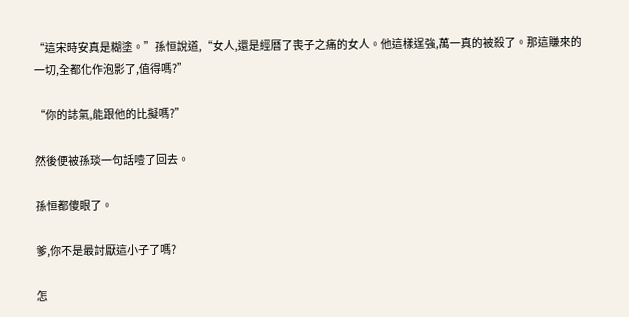“這宋時安真是糊塗。”孫恒說道,“女人,還是經曆了喪子之痛的女人。他這樣逞強,萬一真的被殺了。那這賺來的一切,全都化作泡影了,值得嗎?”

“你的誌氣,能跟他的比擬嗎?”

然後便被孫琰一句話噎了回去。

孫恒都傻眼了。

爹,你不是最討厭這小子了嗎?

怎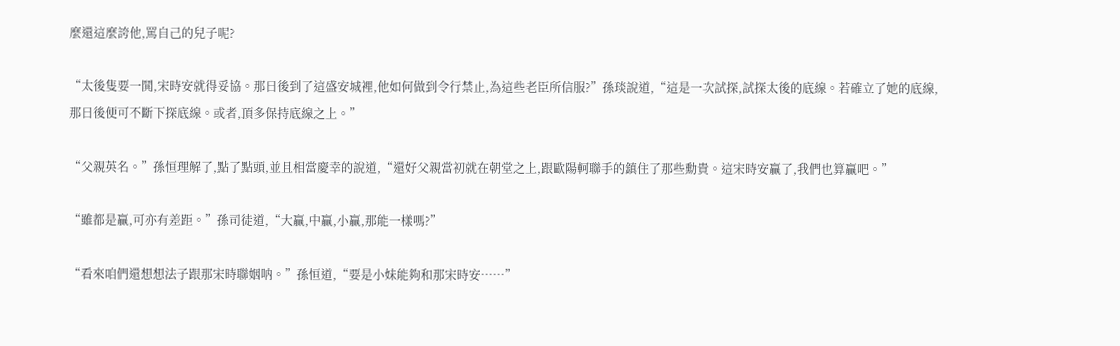麼還這麼誇他,罵自己的兒子呢?

“太後隻要一鬨,宋時安就得妥協。那日後到了這盛安城裡,他如何做到令行禁止,為這些老臣所信服?”孫琰說道,“這是一次試探,試探太後的底線。若確立了她的底線,那日後便可不斷下探底線。或者,頂多保持底線之上。”

“父親英名。”孫恒理解了,點了點頭,並且相當慶幸的說道,“還好父親當初就在朝堂之上,跟歐陽軻聯手的鎮住了那些勳貴。這宋時安贏了,我們也算贏吧。”

“雖都是贏,可亦有差距。”孫司徒道,“大贏,中贏,小贏,那能一樣嗎?”

“看來咱們還想想法子跟那宋時聯姻呐。”孫恒道,“要是小妹能夠和那宋時安……”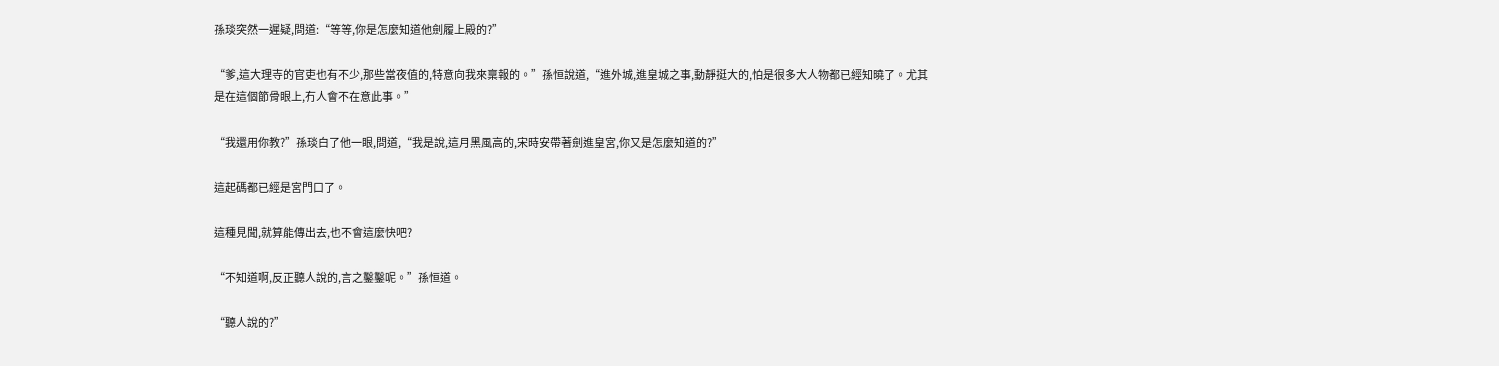孫琰突然一遲疑,問道:“等等,你是怎麼知道他劍履上殿的?”

“爹,這大理寺的官吏也有不少,那些當夜值的,特意向我來稟報的。”孫恒說道,“進外城,進皇城之事,動靜挺大的,怕是很多大人物都已經知曉了。尤其是在這個節骨眼上,冇人會不在意此事。”

“我還用你教?”孫琰白了他一眼,問道,“我是說,這月黑風高的,宋時安帶著劍進皇宮,你又是怎麼知道的?”

這起碼都已經是宮門口了。

這種見聞,就算能傳出去,也不會這麼快吧?

“不知道啊,反正聽人說的,言之鑿鑿呢。”孫恒道。

“聽人說的?”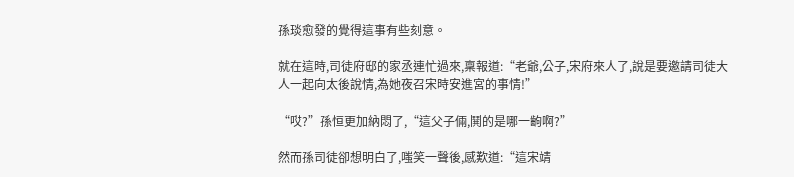孫琰愈發的覺得這事有些刻意。

就在這時,司徒府邸的家丞連忙過來,稟報道:“老爺,公子,宋府來人了,說是要邀請司徒大人一起向太後說情,為她夜召宋時安進宮的事情!”

“哎?”孫恒更加納悶了,“這父子倆,鬨的是哪一齣啊?”

然而孫司徒卻想明白了,嗤笑一聲後,感歎道:“這宋靖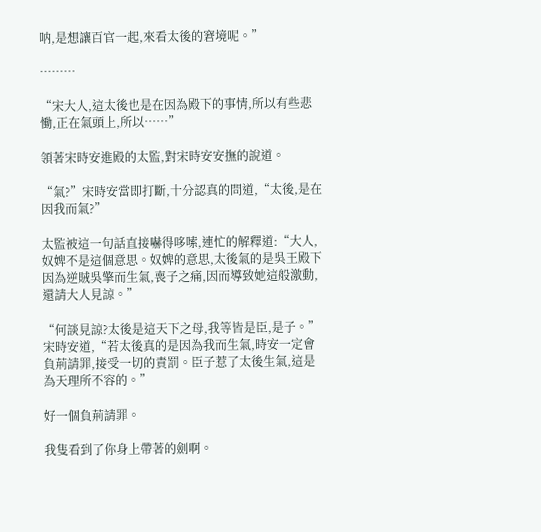呐,是想讓百官一起,來看太後的窘境呢。”

………

“宋大人,這太後也是在因為殿下的事情,所以有些悲慟,正在氣頭上,所以……”

領著宋時安進殿的太監,對宋時安安撫的說道。

“氣?”宋時安當即打斷,十分認真的問道,“太後,是在因我而氣?”

太監被這一句話直接嚇得哆嗦,連忙的解釋道:“大人,奴婢不是這個意思。奴婢的意思,太後氣的是吳王殿下因為逆賊吳擎而生氣,喪子之痛,因而導致她這般激動,還請大人見諒。”

“何談見諒?太後是這天下之母,我等皆是臣,是子。”宋時安道,“若太後真的是因為我而生氣,時安一定會負荊請罪,接受一切的責罰。臣子惹了太後生氣,這是為天理所不容的。”

好一個負荊請罪。

我隻看到了你身上帶著的劍啊。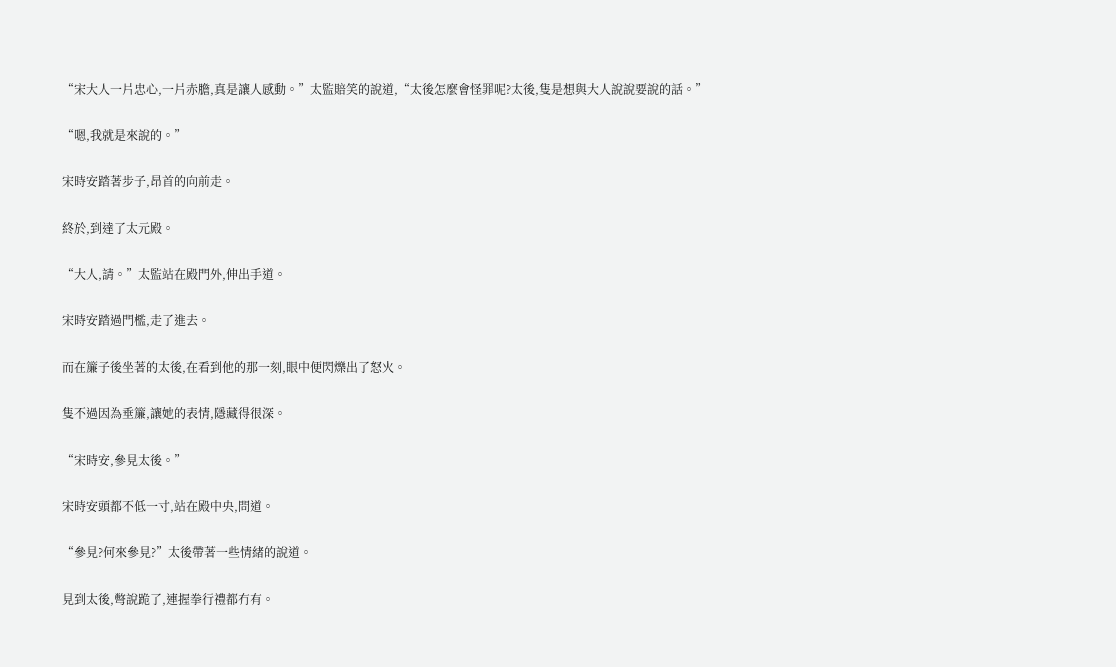“宋大人一片忠心,一片赤膽,真是讓人感動。”太監賠笑的說道,“太後怎麼會怪罪呢?太後,隻是想與大人說說要說的話。”

“嗯,我就是來說的。”

宋時安踏著步子,昂首的向前走。

終於,到達了太元殿。

“大人,請。”太監站在殿門外,伸出手道。

宋時安踏過門檻,走了進去。

而在簾子後坐著的太後,在看到他的那一刻,眼中便閃爍出了怒火。

隻不過因為垂簾,讓她的表情,隱藏得很深。

“宋時安,參見太後。”

宋時安頭都不低一寸,站在殿中央,問道。

“參見?何來參見?”太後帶著一些情緒的說道。

見到太後,彆說跪了,連握拳行禮都冇有。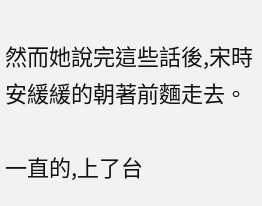然而她說完這些話後,宋時安緩緩的朝著前麵走去。

一直的,上了台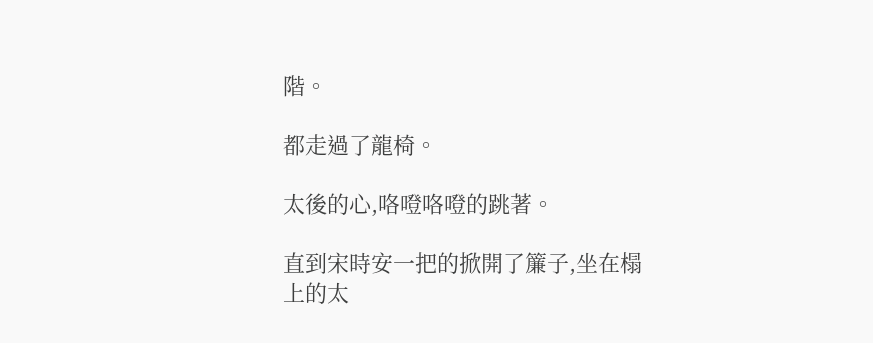階。

都走過了龍椅。

太後的心,咯噔咯噔的跳著。

直到宋時安一把的掀開了簾子,坐在榻上的太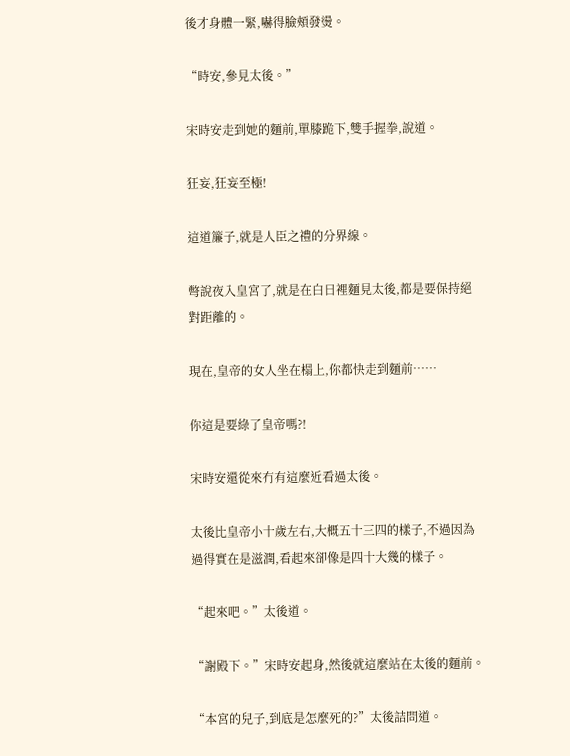後才身體一緊,嚇得臉頰發燙。

“時安,參見太後。”

宋時安走到她的麵前,單膝跪下,雙手握拳,說道。

狂妄,狂妄至極!

這道簾子,就是人臣之禮的分界線。

彆說夜入皇宮了,就是在白日裡麵見太後,都是要保持絕對距離的。

現在,皇帝的女人坐在榻上,你都快走到麵前……

你這是要綠了皇帝嗎?!

宋時安還從來冇有這麼近看過太後。

太後比皇帝小十歲左右,大概五十三四的樣子,不過因為過得實在是滋潤,看起來卻像是四十大幾的樣子。

“起來吧。”太後道。

“謝殿下。”宋時安起身,然後就這麼站在太後的麵前。

“本宮的兒子,到底是怎麼死的?”太後詰問道。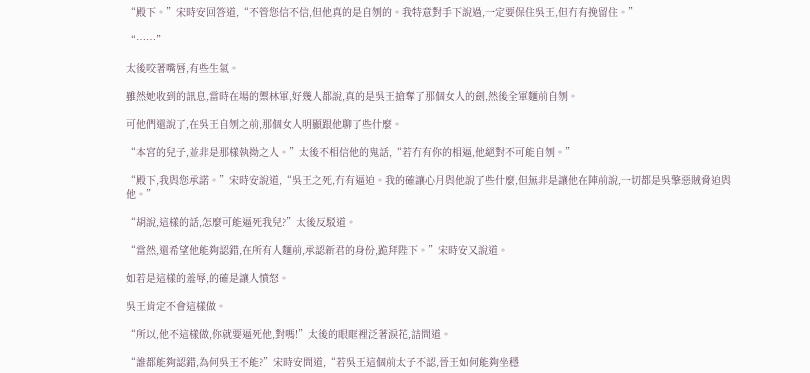“殿下。”宋時安回答道,“不管您信不信,但他真的是自刎的。我特意對手下說過,一定要保住吳王,但冇有挽留住。”

“……”

太後咬著嘴唇,有些生氣。

雖然她收到的訊息,當時在場的禦林軍,好幾人都說,真的是吳王搶奪了那個女人的劍,然後全軍麵前自刎。

可他們還說了,在吳王自刎之前,那個女人明顯跟他聊了些什麼。

“本宮的兒子,並非是那樣執拗之人。”太後不相信他的鬼話,“若冇有你的相逼,他絕對不可能自刎。”

“殿下,我與您承諾。”宋時安說道,“吳王之死,冇有逼迫。我的確讓心月與他說了些什麼,但無非是讓他在陣前說,一切都是吳擎惡賊脅迫與他。”

“胡說,這樣的話,怎麼可能逼死我兒?”太後反駁道。

“當然,還希望他能夠認錯,在所有人麵前,承認新君的身份,跪拜陛下。”宋時安又說道。

如若是這樣的羞辱,的確是讓人憤怒。

吳王肯定不會這樣做。

“所以,他不這樣做,你就要逼死他,對嗎!”太後的眼眶裡泛著淚花,詰問道。

“誰都能夠認錯,為何吳王不能?”宋時安問道,“若吳王這個前太子不認,晉王如何能夠坐穩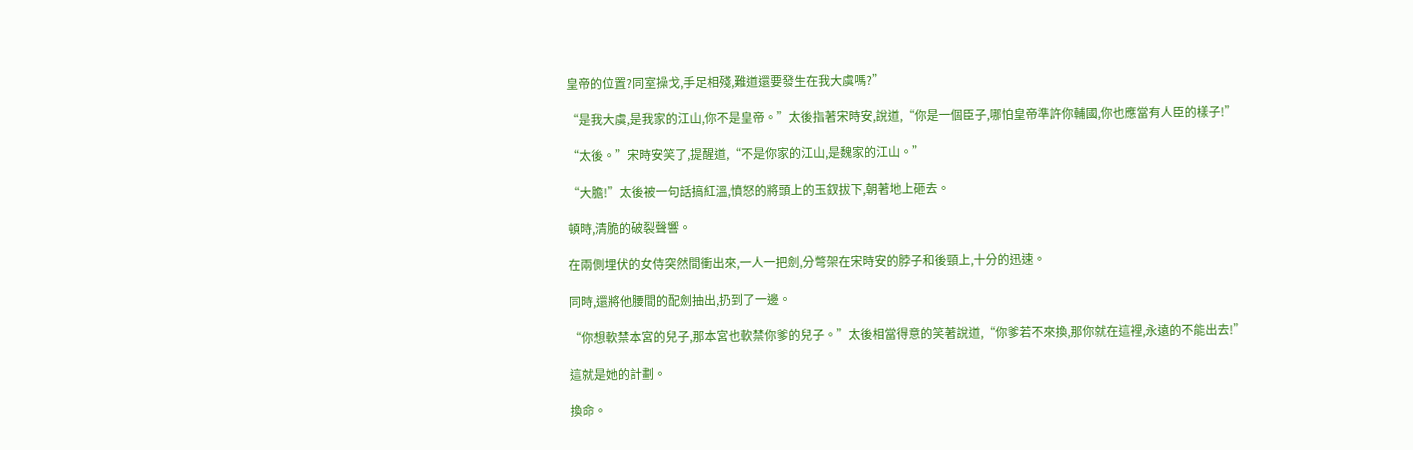皇帝的位置?同室操戈,手足相殘,難道還要發生在我大虞嗎?”

“是我大虞,是我家的江山,你不是皇帝。”太後指著宋時安,說道,“你是一個臣子,哪怕皇帝準許你輔國,你也應當有人臣的樣子!”

“太後。”宋時安笑了,提醒道,“不是你家的江山,是魏家的江山。”

“大膽!”太後被一句話搞紅溫,憤怒的將頭上的玉釵拔下,朝著地上砸去。

頓時,清脆的破裂聲響。

在兩側埋伏的女侍突然間衝出來,一人一把劍,分彆架在宋時安的脖子和後頸上,十分的迅速。

同時,還將他腰間的配劍抽出,扔到了一邊。

“你想軟禁本宮的兒子,那本宮也軟禁你爹的兒子。”太後相當得意的笑著說道,“你爹若不來換,那你就在這裡,永遠的不能出去!”

這就是她的計劃。

換命。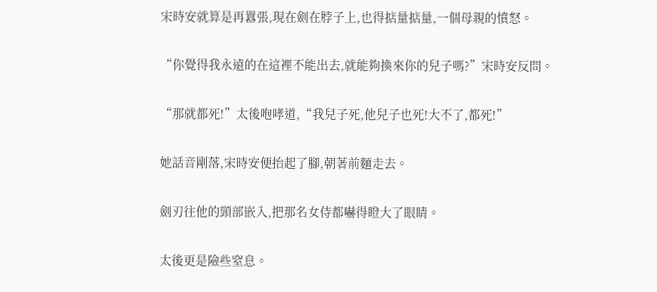宋時安就算是再囂張,現在劍在脖子上,也得掂量掂量,一個母親的憤怒。

“你覺得我永遠的在這裡不能出去,就能夠換來你的兒子嗎?”宋時安反問。

“那就都死!”太後咆哮道,“我兒子死,他兒子也死!大不了,都死!”

她話音剛落,宋時安便抬起了腳,朝著前麵走去。

劍刃往他的頸部嵌入,把那名女侍都嚇得瞪大了眼睛。

太後更是險些窒息。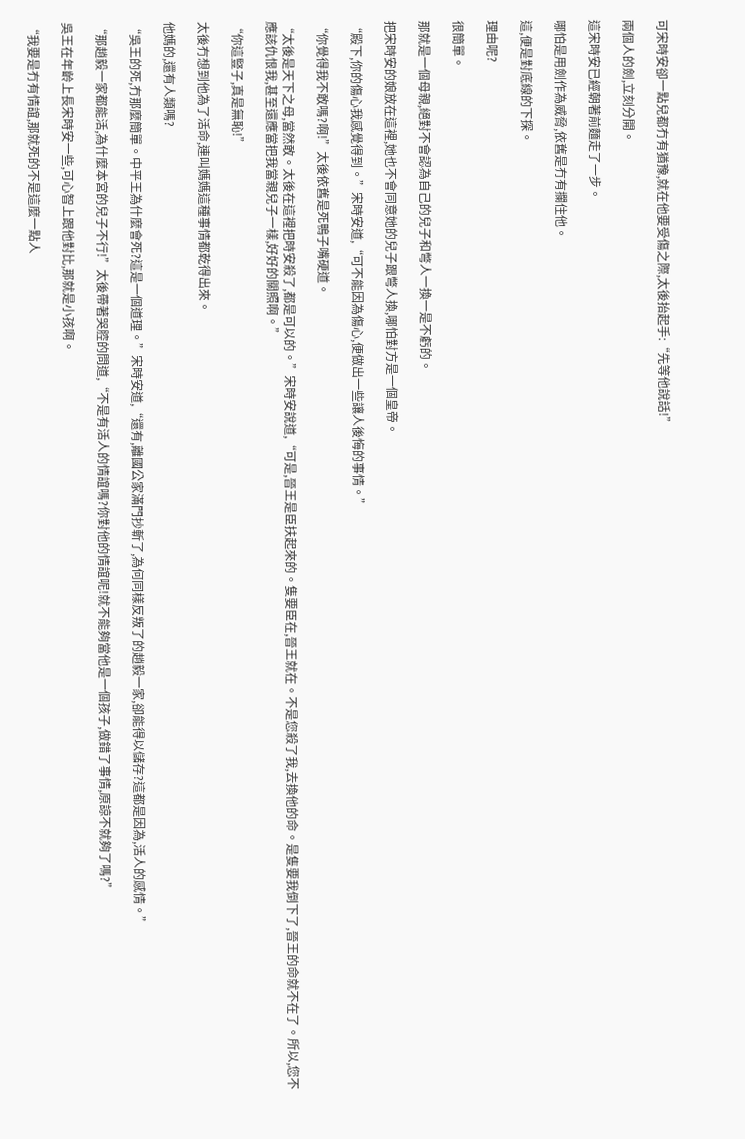可宋時安卻一點兒都冇有猶豫,就在他要受傷之際,太後抬起手:“先等他說話!”

兩個人的劍,立刻分開。

這宋時安已經朝著前麵走了一步。

哪怕是用劍作為威脅,依舊是冇有攔住他。

這,便是對底線的下探。

理由呢?

很簡單。

那就是一個母親,絕對不會認為自己的兒子和彆人一換一是不虧的。

把宋時安的娘放在這裡,她也不會同意她的兒子跟彆人換,哪怕對方是一個皇帝。

“殿下,你的傷心我感覺得到。”宋時安道,“可不能因為傷心,便做出一些讓人後悔的事情。”

“你覺得我不敢嗎?啊!”太後依舊是死鴨子嘴硬道。

“太後是天下之母,當然敢。太後在這裡把時安殺了,都是可以的。”宋時安說道,“可是,晉王是臣扶起來的。隻要臣在,晉王就在。不是您殺了我,去換他的命。是隻要我倒下了,晉王的命就不在了。所以,您不應該仇恨我,甚至還應當把我當親兒子一樣,好好的關照啊。”

“你這豎子,真是無恥!”

太後冇想到他為了活命,連叫媽媽這種事情都乾得出來。

他媽的,還有人類嗎?

“吳王的死,冇那麼簡單。中平王為什麼會死?這是一個道理。”宋時安道,“還有,離國公家滿門抄斬了,為何同樣反叛了的趙毅一家,卻能得以儲存?這都是因為,活人的感情。”

“那趙毅一家都能活,為什麼本宮的兒子不行!”太後帶著哭腔的問道,“不是有活人的情誼嗎?你對他的情誼呢!就不能夠當他是一個孩子,做錯了事情,原諒不就夠了嗎?”

吳王在年齡上長宋時安一些,可心智上跟他對比,那就是小孩啊。

“我要是冇有情誼,那就死的不是這麼一點人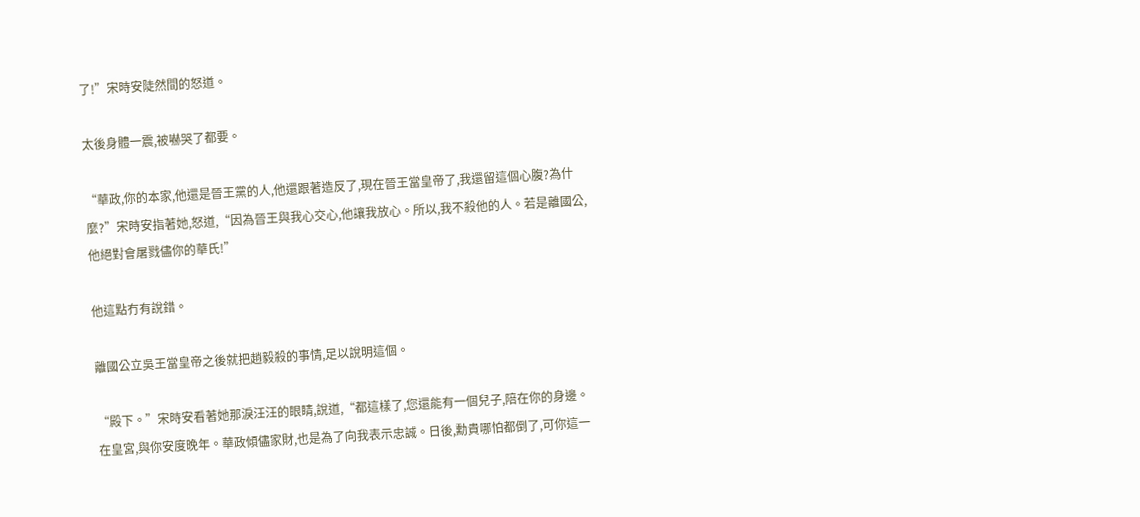了!”宋時安陡然間的怒道。

太後身體一震,被嚇哭了都要。

“華政,你的本家,他還是晉王黨的人,他還跟著造反了,現在晉王當皇帝了,我還留這個心腹?為什麼?”宋時安指著她,怒道,“因為晉王與我心交心,他讓我放心。所以,我不殺他的人。若是離國公,他絕對會屠戮儘你的華氏!”

他這點冇有說錯。

離國公立吳王當皇帝之後就把趙毅殺的事情,足以說明這個。

“殿下。”宋時安看著她那淚汪汪的眼睛,說道,“都這樣了,您還能有一個兒子,陪在你的身邊。在皇宮,與你安度晚年。華政傾儘家財,也是為了向我表示忠誠。日後,勳貴哪怕都倒了,可你這一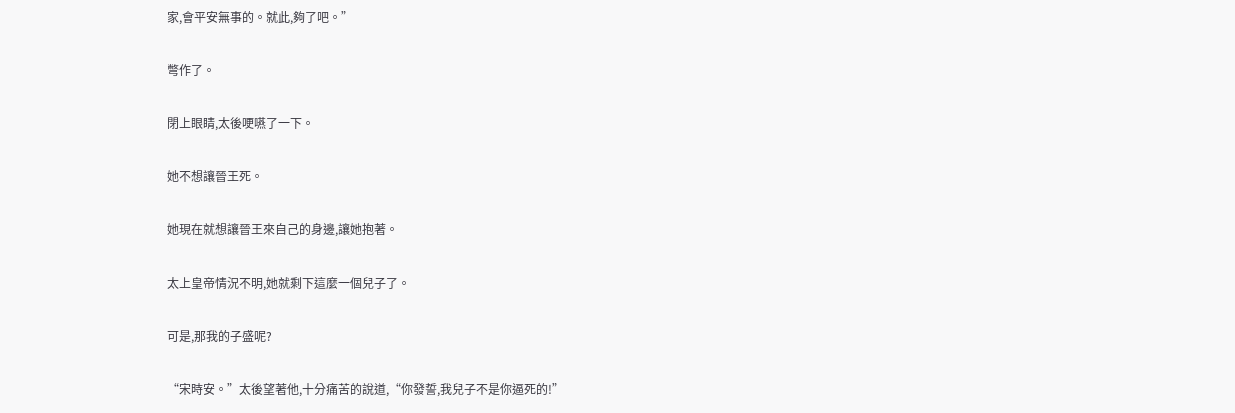家,會平安無事的。就此,夠了吧。”

彆作了。

閉上眼睛,太後哽嚥了一下。

她不想讓晉王死。

她現在就想讓晉王來自己的身邊,讓她抱著。

太上皇帝情況不明,她就剩下這麼一個兒子了。

可是,那我的子盛呢?

“宋時安。”太後望著他,十分痛苦的說道,“你發誓,我兒子不是你逼死的!”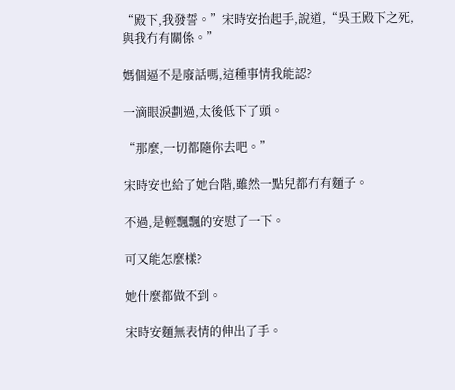“殿下,我發誓。”宋時安抬起手,說道,“吳王殿下之死,與我冇有關係。”

媽個逼不是廢話嗎,這種事情我能認?

一滴眼淚劃過,太後低下了頭。

“那麼,一切都隨你去吧。”

宋時安也給了她台階,雖然一點兒都冇有麵子。

不過,是輕飄飄的安慰了一下。

可又能怎麼樣?

她什麼都做不到。

宋時安麵無表情的伸出了手。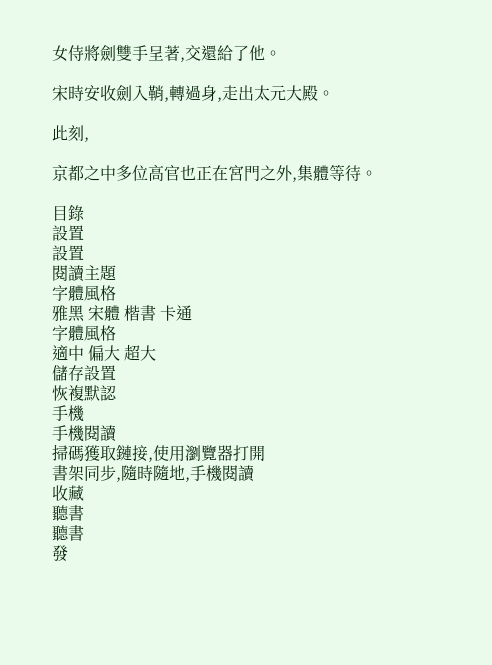女侍將劍雙手呈著,交還給了他。

宋時安收劍入鞘,轉過身,走出太元大殿。

此刻,

京都之中多位高官也正在宮門之外,集體等待。

目錄
設置
設置
閱讀主題
字體風格
雅黑 宋體 楷書 卡通
字體風格
適中 偏大 超大
儲存設置
恢複默認
手機
手機閱讀
掃碼獲取鏈接,使用瀏覽器打開
書架同步,隨時隨地,手機閱讀
收藏
聽書
聽書
發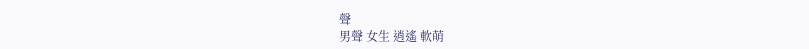聲
男聲 女生 逍遙 軟萌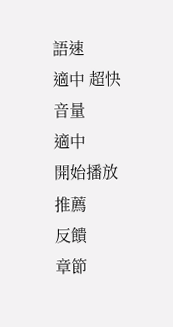語速
適中 超快
音量
適中
開始播放
推薦
反饋
章節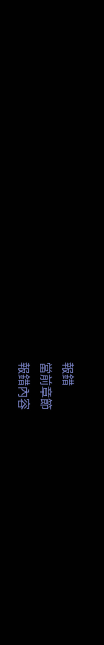報錯
當前章節
報錯內容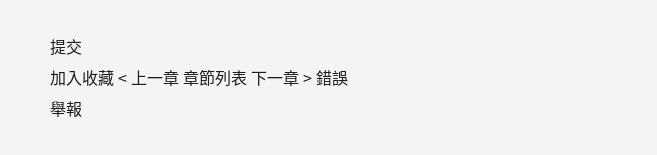提交
加入收藏 < 上一章 章節列表 下一章 > 錯誤舉報